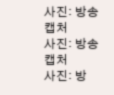사진: 방송 캡처
사진: 방송 캡처
사진: 방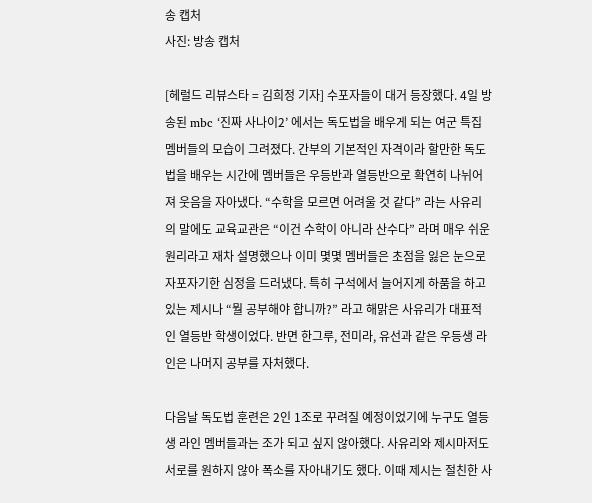송 캡처
사진: 방송 캡처

[헤럴드 리뷰스타 = 김희정 기자] 수포자들이 대거 등장했다. 4일 방송된 mbc ‘진짜 사나이2’ 에서는 독도법을 배우게 되는 여군 특집 멤버들의 모습이 그려졌다. 간부의 기본적인 자격이라 할만한 독도법을 배우는 시간에 멤버들은 우등반과 열등반으로 확연히 나뉘어져 웃음을 자아냈다. “수학을 모르면 어려울 것 같다” 라는 사유리의 말에도 교육교관은 “이건 수학이 아니라 산수다” 라며 매우 쉬운 원리라고 재차 설명했으나 이미 몇몇 멤버들은 초점을 잃은 눈으로 자포자기한 심정을 드러냈다. 특히 구석에서 늘어지게 하품을 하고 있는 제시나 “뭘 공부해야 합니까?” 라고 해맑은 사유리가 대표적인 열등반 학생이었다. 반면 한그루, 전미라, 유선과 같은 우등생 라인은 나머지 공부를 자처했다.

다음날 독도법 훈련은 2인 1조로 꾸려질 예정이었기에 누구도 열등생 라인 멤버들과는 조가 되고 싶지 않아했다. 사유리와 제시마저도 서로를 원하지 않아 폭소를 자아내기도 했다. 이때 제시는 절친한 사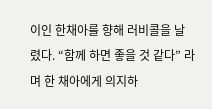이인 한채아를 향해 러비콜을 날렸다. “함께 하면 좋을 것 같다” 라며 한 채아에게 의지하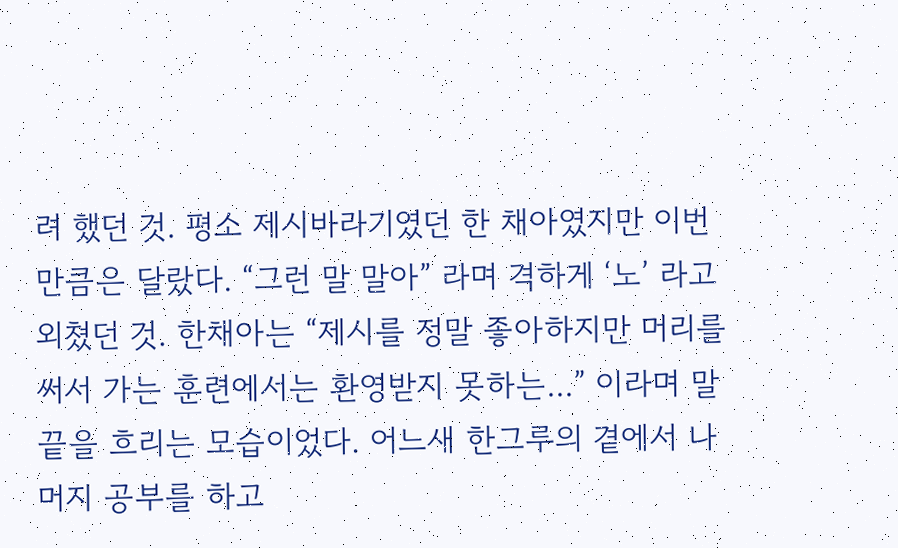려 했던 것. 평소 제시바라기였던 한 채아였지만 이번만큼은 달랐다. “그런 말 말아” 라며 격하게 ‘노’ 라고 외쳤던 것. 한채아는 “제시를 정말 좋아하지만 머리를 써서 가는 훈련에서는 환영받지 못하는...” 이라며 말끝을 흐리는 모습이었다. 어느새 한그루의 곁에서 나머지 공부를 하고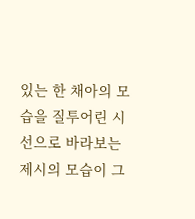있는 한 채아의 모습을 질투어린 시선으로 바라보는 제시의 모습이 그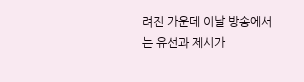려진 가운데 이날 방송에서는 유선과 제시가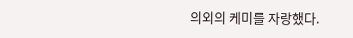의외의 케미를 자랑했다.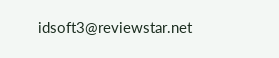idsoft3@reviewstar.net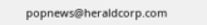popnews@heraldcorp.com